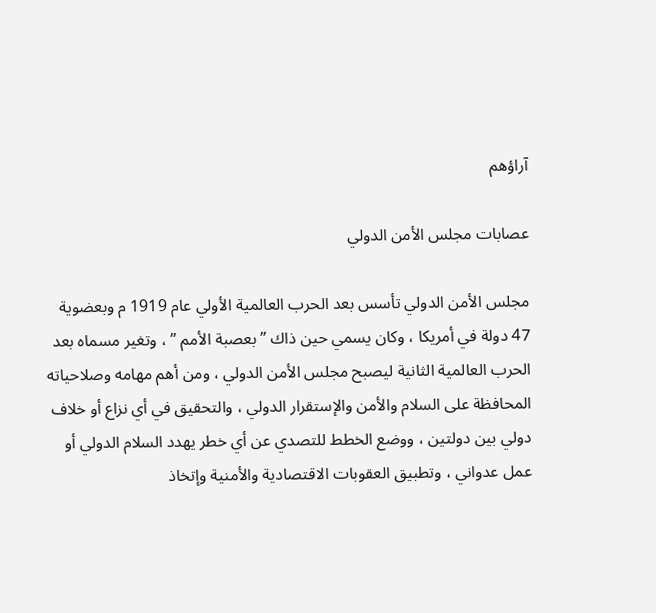آراؤهم

عصابات مجلس الأمن الدولي

مجلس الأمن الدولي تأسس بعد الحرب العالمية الأولي عام 1919 م وبعضوية 47 دولة في أمريكا ، وكان يسمي حين ذاك ” بعصبة الأمم ” ، وتغير مسماه بعد الحرب العالمية الثانية ليصبح مجلس الأمن الدولي ، ومن أهم مهامه وصلاحياته المحافظة على السلام والأمن والإستقرار الدولي ، والتحقيق في أي نزاع أو خلاف دولي بين دولتين ، ووضع الخطط للتصدي عن أي خطر يهدد السلام الدولي أو عمل عدواني ، وتطبيق العقوبات الاقتصادية والأمنية وإتخاذ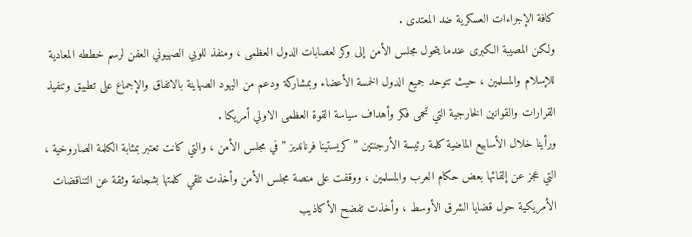كافة الإجراءات العسكرية ضد المعتدى .
ولكن المصيبة الكبرى عندما يتحول مجلس الأمن إلى وكر لعصابات الدول العظمى ، ومنفذ للوبي الصهيوني العفن لرسم خططه المعادية للإسلام والمسلمين ، حيث تتوحد جميع الدول الخمسة الأعضاء وبمشاركة ودعم من اليهود الصهاينة بالاتفاق والإجماع على تطبيق وتنفيذ القرارات والقوانين الخارجية التي تحمى فكر وأهداف سياسة القوة العظمى الاولي أمريكا .
ورأينا خلال الأسابيع الماضية كلمة رئيسة الأرجنتين ” كريستينا فرنانديز ” في مجلس الأمن ، والتي كانت تعتبر بمثابة الكلمة الصاروخية ، التي عجز عن إلقائها بعض حكام العرب والمسلمين ، ووقفت على منصة مجلس الأمن وأخذت تلقي كلمتها بشجاعة وثقة عن التناقضات الأمريكية حول قضايا الشرق الأوسط ، وأخذت تفضح الأكاذيب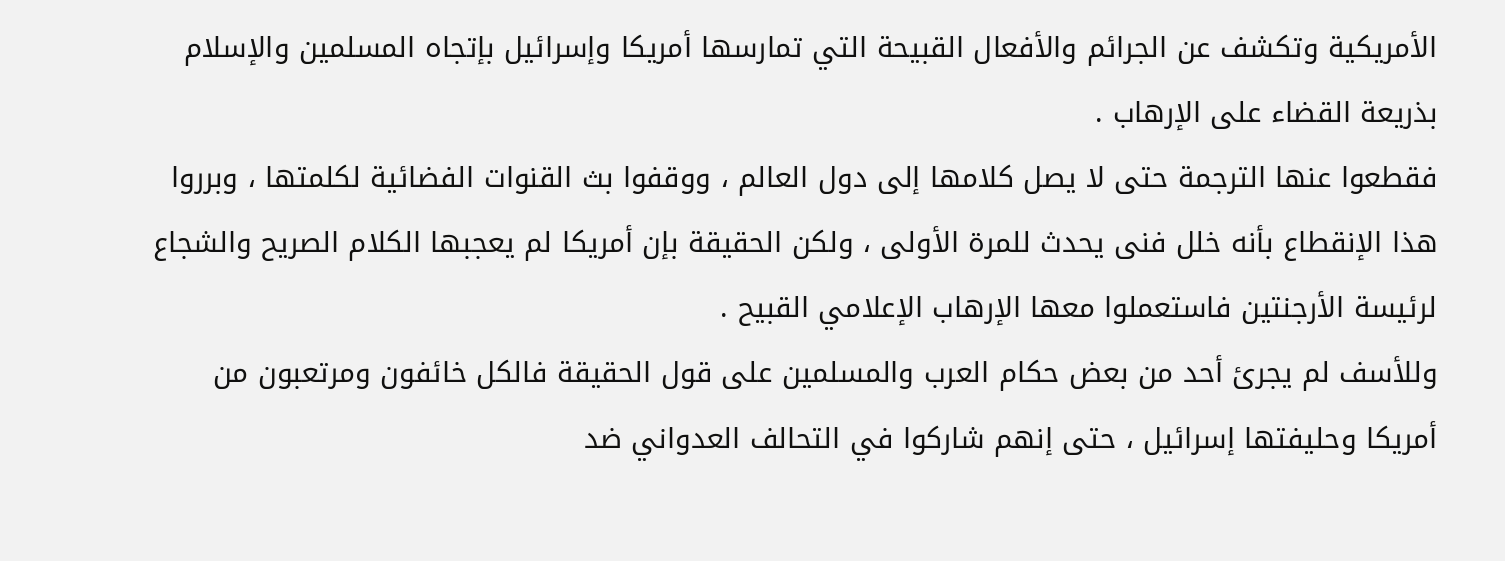الأمريكية وتكشف عن الجرائم والأفعال القبيحة التي تمارسها أمريكا وإسرائيل بإتجاه المسلمين والإسلام بذريعة القضاء على الإرهاب .
فقطعوا عنها الترجمة حتى لا يصل كلامها إلى دول العالم ، ووقفوا بث القنوات الفضائية لكلمتها ، وبرروا هذا الإنقطاع بأنه خلل فنى يحدث للمرة الأولى ، ولكن الحقيقة بإن أمريكا لم يعجبها الكلام الصريح والشجاع لرئيسة الأرجنتين فاستعملوا معها الإرهاب الإعلامي القبيح .
وللأسف لم يجرئ أحد من بعض حكام العرب والمسلمين على قول الحقيقة فالكل خائفون ومرتعبون من أمريكا وحليفتها إسرائيل ، حتى إنهم شاركوا في التحالف العدواني ضد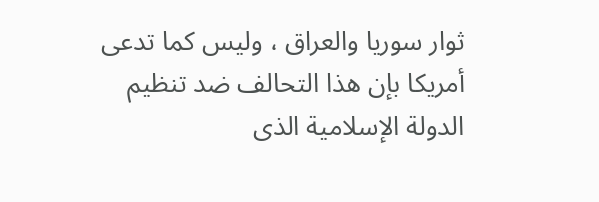ثوار سوريا والعراق ، وليس كما تدعى أمريكا بإن هذا التحالف ضد تنظيم الدولة الإسلامية الذى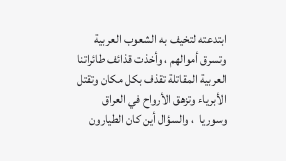ابتدعته لتخيف به الشعوب العربية وتسرق أموالهم ، وأخذت قذائف طائراتنا العربية المقاتلة تقذف بكل مكان وتقتل الأبرياء وتزهق الأرواح في العراق وسوريا  ، والسؤال أين كان الطيارون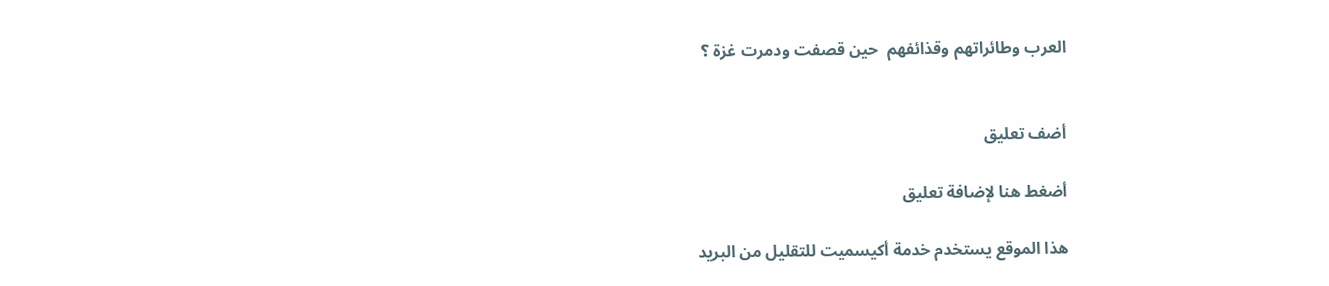العرب وطائراتهم وقذائفهم  حين قصفت ودمرت غزة ؟


أضف تعليق

أضغط هنا لإضافة تعليق

هذا الموقع يستخدم خدمة أكيسميت للتقليل من البريد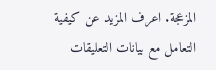المزعجة. اعرف المزيد عن كيفية التعامل مع بيانات التعليقات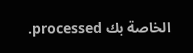الخاصة بك processed.